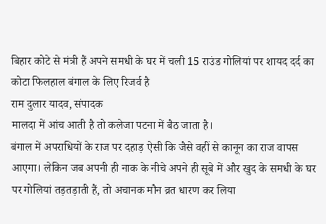बिहार कोटे से मंत्री हैं अपने समधी के घर में चली 15 राउंड गोलियां पर शायद दर्द का कोटा फिलहाल बंगाल के लिए रिजर्व है
राम दुलार यादव, संपादक
मालदा में आंच आती है तो कलेजा पटना में बैठ जाता है।
बंगाल में अपराधियों के राज पर दहाड़ ऐसी कि जैसे वहीं से कानून का राज वापस आएगा। लेकिन जब अपनी ही नाक के नीचे अपने ही सूबे में और खुद के समधी के घर पर गोलियां तड़तड़ाती हैं, तो अचानक मौन व्रत धारण कर लिया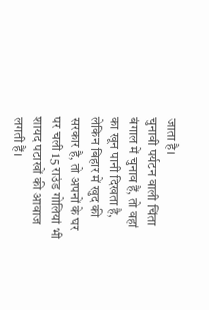जाता है।
चुनावी पर्यटन वाली चिंता बंगाल में चुनाव हैं, तो वहां का खून पानी दिखता है, लेकिन बिहार में खुद की सरकार है, तो अपनों के घर पर चली 15 राउंड गोलियां भी शायद पटाखों की आवाज लगती हैं।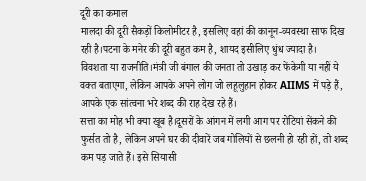दूरी का कमाल
मालदा की दूरी सैकड़ों किलोमीटर है, इसलिए वहां की कानून-व्यवस्था साफ दिख रही है।पटना के मनेर की दूरी बहुत कम है, शायद इसीलिए धुंध ज्यादा है।
विवशता या राजनीति।मंत्री जी बंगाल की जनता तो उखाड़ कर फेंकेगी या नहीं ये वक्त बताएगा, लेकिन आपके अपने लोग जो लहूलुहान होकर AIIMS में पड़े हैं, आपके एक सांत्वना भरे शब्द की राह देख रहे हैं।
सत्ता का मोह भी क्या खूब है।दूसरों के आंगन में लगी आग पर रोटियां सेंकने की फुर्सत तो है, लेकिन अपने घर की दीवारें जब गोलियों से छलनी हो रही हों, तो शब्द कम पड़ जाते हैं। इसे सियासी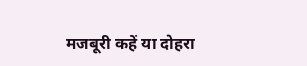मजबूरी कहें या दोहरा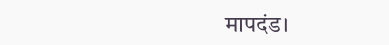मापदंड।